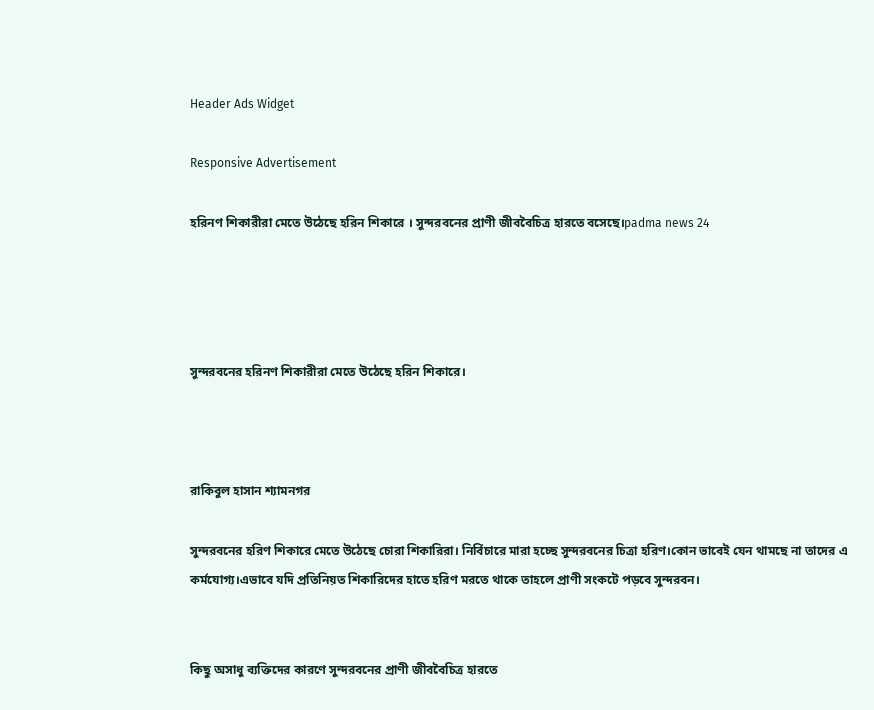Header Ads Widget

Responsive Advertisement

হরিনণ শিকারীরা মেতে উঠেছে হরিন শিকারে । সুন্দরবনের প্রাণী জীববৈচিত্র হারতে বসেছে।padma news 24




সুন্দরবনের হরিনণ শিকারীরা মেতে উঠেছে হরিন শিকারে।



রাকিবুল হাসান শ‍্যামনগর

সুন্দরবনের হরিণ শিকারে মেতে উঠেছে চোরা শিকারিরা। নির্বিচারে মারা হচ্ছে সুন্দরবনের চিত্রা হরিণ।কোন ভাবেই যেন থামছে না তাদের এ কর্মযোগ্য।এভাবে যদি প্রতিনিয়ত শিকারিদের হাতে হরিণ মরতে থাকে তাহলে প্রাণী সংকটে পড়বে সুন্দরবন।


কিছু অসাধু ব্যক্তিদের কারণে সুন্দরবনের প্রাণী জীববৈচিত্র হারতে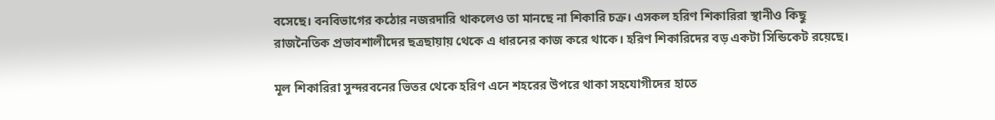বসেছে। বনবিভাগের কঠোর নজরদারি থাকলেও তা মানছে না শিকারি চক্র। এসকল হরিণ শিকারিরা স্থানীও কিছু রাজনৈতিক প্রভাবশালীদের ছত্রছায়ায় থেকে এ ধারনের কাজ করে থাকে। হরিণ শিকারিদের বড় একটা সিন্ডিকেট রয়েছে।

মূল শিকারিরা সুন্দরবনের ভিতর থেকে হরিণ এনে শহরের উপরে থাকা সহযোগীদের হাতে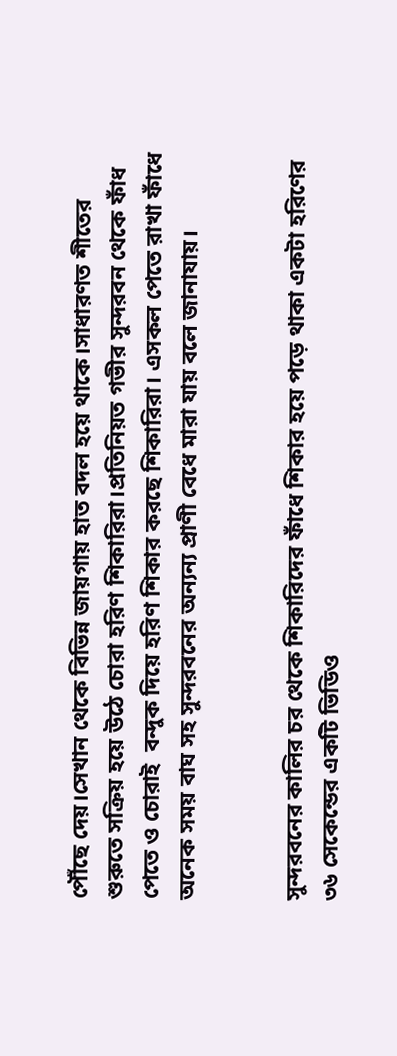পৌঁছে দেয়।সেখান থেকে বিভিন্ন জায়গায় হাত বদল হয়ে থাকে।সাধারণত শীতের শুরুতে সক্রিয় হয়ে উঠে চোরা হরিণ শিকারিরা।প্রতিনিয়ত গভীর সুন্দরবন থেকে ফাঁধ পেতে ও চোরাই  বন্দুক দিয়ে হরিণ শিকার করছে শিকারিরা। এসকল পেতে রাখা ফাঁধে অনেক সময় বাঘ সহ সুন্দরবনের অন্যন্য প্রাণী বেধে মারা যায় বলে জানাযায়।


সুন্দরবনের কালির চর থেকে শিকারিদের ফাঁধে শিকার হয়ে পড়ে থাকা একটা হরিণের ৩৬ সেকেন্ডের একটি ভিডিও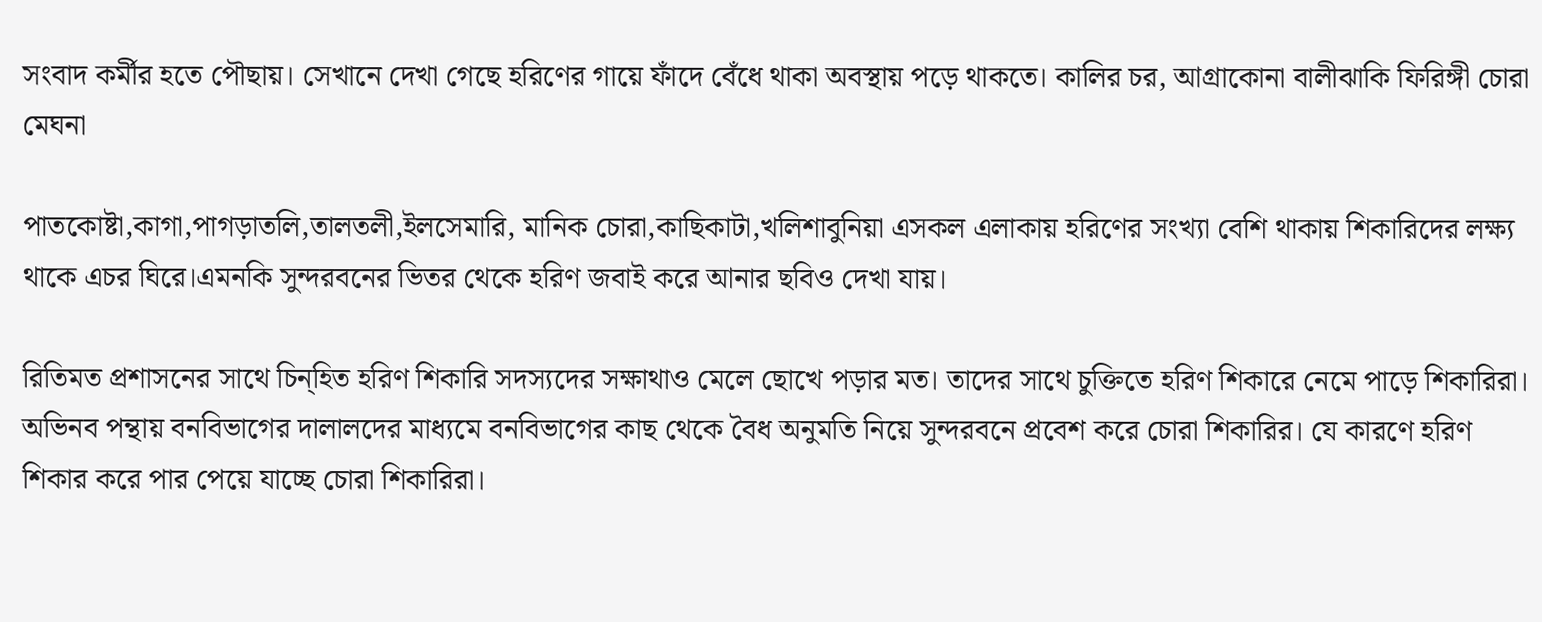সংবাদ কর্মীর হতে পৌছায়। সেখানে দেখা গেছে হরিণের গায়ে ফাঁদে বেঁধে থাকা অবস্থায় পড়ে থাকতে। কালির চর, আগ্রাকোনা বালীঝাকি ফিরিঙ্গী চোরা মেঘনা

পাতকোষ্টা,কাগা,পাগড়াতলি,তালতলী,ইলসেমারি, মানিক চোরা,কাছিকাটা,খলিশাবুনিয়া এসকল এলাকায় হরিণের সংখ্যা বেশি থাকায় শিকারিদের লক্ষ্য থাকে এচর ঘিরে।এমনকি সুন্দরবনের ভিতর থেকে হরিণ জবাই করে আনার ছবিও দেখা যায়।

রিতিমত প্রশাসনের সাথে চিন্হিত হরিণ শিকারি সদস্যদের সক্ষাথাও মেলে ছোখে পড়ার মত। তাদের সাথে চুক্তিতে হরিণ শিকারে নেমে পাড়ে শিকারিরা। অভিনব পন্থায় বনবিভাগের দালালদের মাধ্যমে বনবিভাগের কাছ থেকে বৈধ অনুমতি নিয়ে সুন্দরবনে প্রবেশ করে চোরা শিকারির। যে কারণে হরিণ শিকার করে পার পেয়ে যাচ্ছে চোরা শিকারিরা।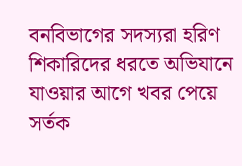বনবিভাগের সদস্যরা হরিণ শিকারিদের ধরতে অভিযানে যাওয়ার আগে খবর পেয়ে সর্তক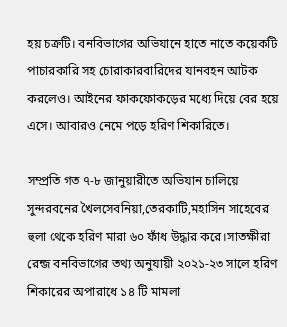হয় চক্রটি। বনবিভাগের অভিযানে হাতে নাতে কয়েকটি পাচারকারি সহ চোরাকারবারিদের যানবহন আটক করলেও। আইনের ফাকফোকড়ের মধ্যে দিয়ে বের হয়ে এসে। আবারও নেমে পড়ে হরিণ শিকারিতে।

সম্প্রতি গত ৭-৮ জানুয়ারীতে অভিযান চালিয়ে সুন্দরবনের খৈলসেবনিয়া,তেরকাটি,মহাসিন সাহেবের হুলা থেকে হরিণ মারা ৬০ ফাঁধ উদ্ধার করে।সাতক্ষীরা রেন্জ বনবিভাগের তথ্য অনুযায়ী ২০২১-২৩ সালে হরিণ শিকারের অপারাধে ১৪ টি মামলা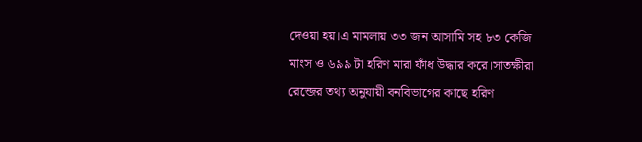দেওয়া হয়।এ মামলায় ৩৩ জন আসামি সহ ৮৩ কেজি মাংস ও ৬৯৯ টা হরিণ মারা ফাঁধ উদ্ধার করে।সাতক্ষীরা রেন্জের তথ্য অনুযায়ী বনবিভাগের কাছে হরিণ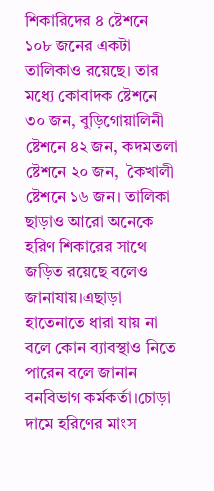শিকারিদের ৪ ষ্টেশনে ১০৮ জনের একটা তালিকাও রয়েছে। তার মধ্যে কোবাদক ষ্টেশনে ৩০ জন, বুড়িগোয়ালিনী ষ্টেশনে ৪২ জন, কদমতলা ষ্টেশনে ২০ জন,  কৈখালী ষ্টেশনে ১৬ জন। তালিকা ছাড়াও আরো অনেকে হরিণ শিকারের সাথে জড়িত রয়েছে বলেও জানাযায়।এছাড়া হাতেনাতে ধারা যায় না বলে কোন ব্যাবস্থাও নিতে পারেন বলে জানান বনবিভাগ কর্মকর্তা।চোড়া দামে হরিণের মাংস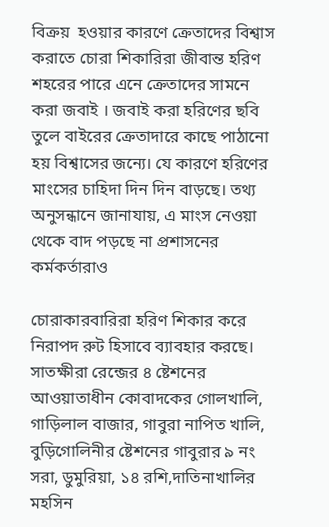বিক্রয়  হওয়ার কারণে ক্রেতাদের বিশ্বাস করাতে চোরা শিকারিরা জীবান্ত হরিণ শহরের পারে এনে ক্রেতাদের সামনে করা জবাই । জবাই করা হরিণের ছবি তুলে বাইরের ক্রেতাদারে কাছে পাঠানো হয় বিশ্বাসের জন্যে। যে কারণে হরিণের মাংসের চাহিদা দিন দিন বাড়ছে। তথ্য অনুসন্ধানে জানাযায়, এ মাংস নেওয়া থেকে বাদ পড়ছে না প্রশাসনের কর্মকর্তারাও

চোরাকারবারিরা হরিণ শিকার করে নিরাপদ রুট হিসাবে ব্যাবহার করছে। সাতক্ষীরা রেন্জের ৪ ষ্টেশনের আওয়াতাধীন কোবাদকের গোলখালি, গাড়িলাল বাজার, গাবুরা নাপিত খালি, বুড়িগোলিনীর ষ্টেশনের গাবুরার ৯ নং সরা, ডুমুরিয়া, ১৪ রশি,দাতিনাখালির মহসিন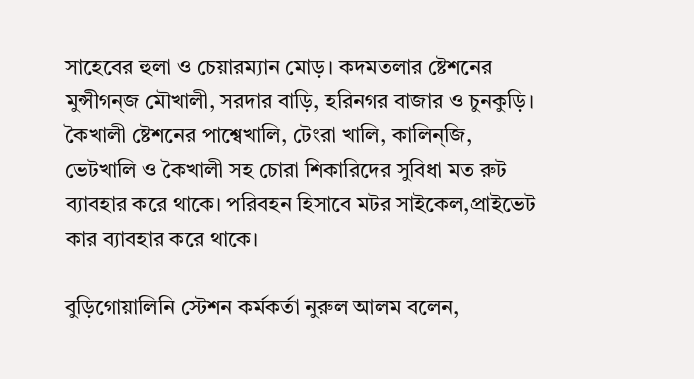সাহেবের হুলা ও চেয়ারম্যান মোড়। কদমতলার ষ্টেশনের মুন্সীগন্জ মৌখালী, সরদার বাড়ি, হরিনগর বাজার ও চুনকুড়ি। কৈখালী ষ্টেশনের পাশ্বেখালি, টেংরা খালি, কালিন্জি, ভেটখালি ও কৈখালী সহ চোরা শিকারিদের সুবিধা মত রুট ব্যাবহার করে থাকে। পরিবহন হিসাবে মটর সাইকেল,প্রাইভেট কার ব্যাবহার করে থাকে।

বুড়িগোয়ালিনি স্টেশন কর্মকর্তা নুরুল আলম বলেন,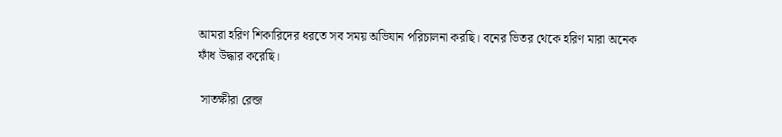আমরা হরিণ শিকারিদের ধরতে সব সময় অভিযান পরিচালনা করছি। বনের ভিতর থেকে হরিণ মারা অনেক ফাঁধ উদ্ধার করেছি।

 সাতক্ষীরা রেন্জ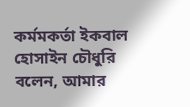কর্মমকর্তা ইকবাল হোসাইন চৌধুরি বলেন, আমার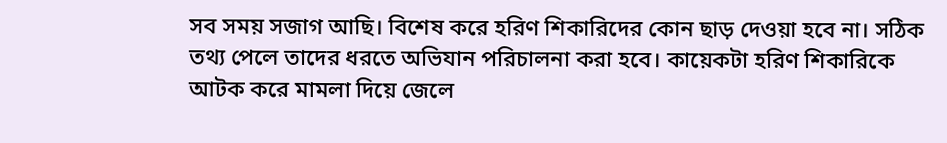সব সময় সজাগ আছি। বিশেষ করে হরিণ শিকারিদের কোন ছাড় দেওয়া হবে না। সঠিক তথ্য পেলে তাদের ধরতে অভিযান পরিচালনা করা হবে। কায়েকটা হরিণ শিকারিকে আটক করে মামলা দিয়ে জেলে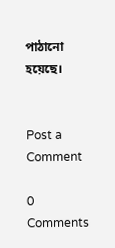পাঠানো হয়েছে।


Post a Comment

0 Comments